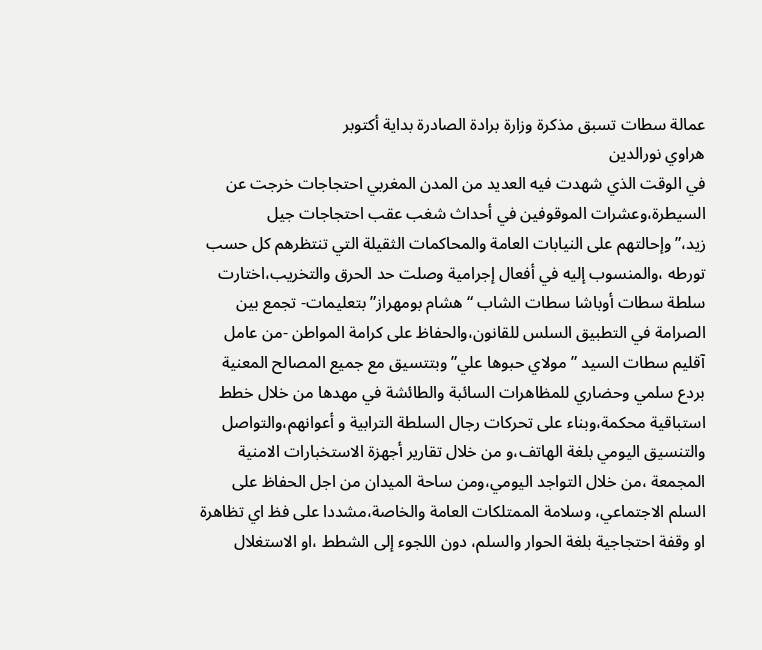عمالة سطات تسبق مذكرة وزارة برادة الصادرة بداية أكتوبر
هراوي نورالدين
في الوقت الذي شهدت فيه العديد من المدن المغربي احتجاجات خرجت عن السيطرة،وعشرات الموقوفين في أحداث شغب عقب احتجاجات جيل زيد،”وإحالتهم على النيابات العامة والمحاكمات الثقيلة التي تنتظرهم كل حسب تورطه ،والمنسوب إليه في أفعال إجرامية وصلت حد الحرق والتخريب،اختارت سلطة سطات أوباشا سطات الشاب “هشام بومهراز” بتعليمات- تجمع بين الصرامة في التطبيق السلس للقانون،والحفاظ على كرامة المواطن -من عامل آقليم سطات السيد ” مولاي حبوها علي” وبتتسيق مع جميع المصالح المعنية بردع سلمي وحضاري للمظاهرات السائبة والطائشة في مهدها من خلال خطط استباقية محكمة،وبناء على تحركات رجال السلطة الترابية و أعوانهم،والتواصل والتنسيق اليومي بلغة الهاتف،و من خلال تقارير أجهزة الاستخبارات الامنية المجمعة ،من خلال التواجد اليومي،ومن ساحة الميدان من اجل الحفاظ على السلم الاجتماعي، وسلامة الممتلكات العامة والخاصة،مشددا على فظ اي تظاهرة او وقفة احتجاجية بلغة الحوار والسلم، دون اللجوء إلى الشطط ،او الاستغلال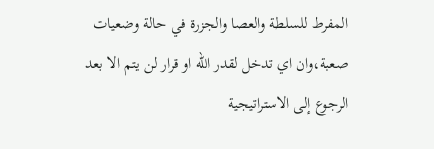المفرط للسلطة والعصا والجزرة في حالة وضعيات صعبة،وان اي تدخل لقدر الله او قرار لن يتم الا بعد الرجوع إلى الاستراتيجية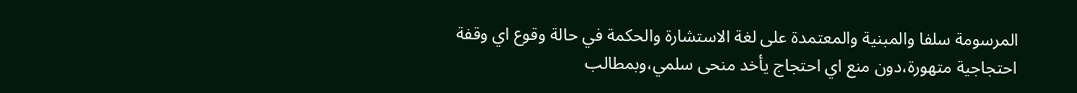المرسومة سلفا والمبنية والمعتمدة على لغة الاستشارة والحكمة في حالة وقوع اي وقفة احتجاجية متهورة،دون منع اي احتجاج يأخد منحى سلمي،وبمطالب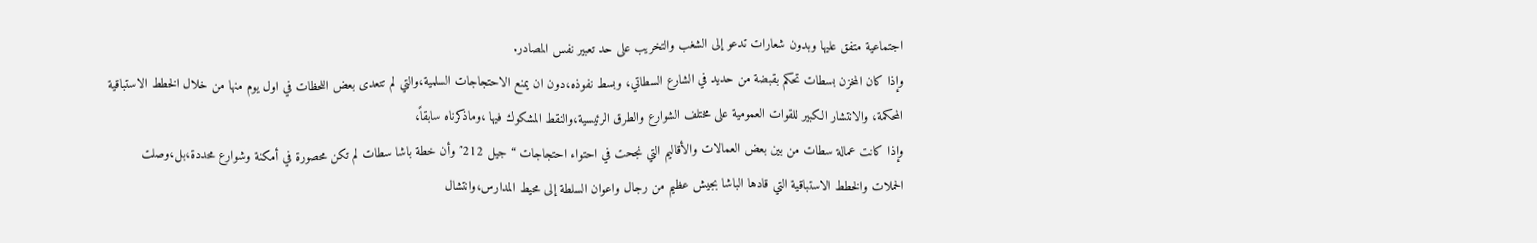اجتماعية متفق عليها وبدون شعارات تدعو إلى الشغب والتخريب على حد تعبير نفس المصادر.
وإذا كان المخزن بسطات تحكم بقبضة من حديد في الشارع السطاتي، وبسط نفوذه،دون ان يمنع الاحتجاجات السلمية،والتي لم تتعدى بعض اللحظات في اول يوم منها من خلال الخطط الاستباقية المحكمة، والانتشار الكبير للقوات العمومية على مختلف الشوارع والطرق الرئيسية،والنقط المشكوك فيها ،وماذكرناه سابقاً،
وإذا كانت عمالة سطات من بين بعض العمالات والأقاليم التي نجحت في احتواء احتجاجات “جيل 212″ وأن خطة باشا سطات لم تكن محصورة في أمكنة وشوارع محددة،بل،وصلت الحملات والخطط الاستباقية التي قادها الباشا بجيش عظيم من رجال واعوان السلطة إلى محيط المدارس،وانتشال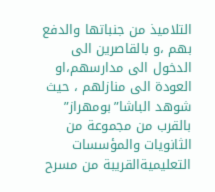التلاميذ من جنباتها والدفع بهم ،و بالقاصرين الى الدخول الى مدارسهم،او العودة الى منازلهم ، حيث شوهد الباشا”بومهراز” بالقرب من مجموعة من الثانويات والمؤسسات التعليميةالقريبة من مسرح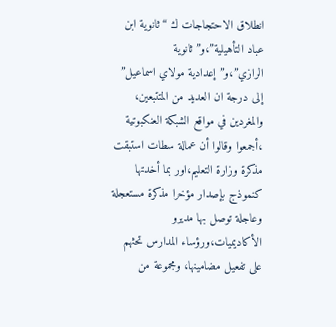انطلاق الاحتجاجات ك “ثانوية ابن عباد التأهيلية”،و”ثانوية الرازي”،و”إعدادية مولاي اسماعيل” إلى درجة ان العديد من المتتبعين، والمغردين في مواقع الشبكة العنكبوتية ،أجمعوا وقالوا أن عمالة سطات استبقت مذكرة وزارة التعليم،اور بما أخدتها كنموذج بإصدار مؤخرا مذكرة مستعجلة وعاجلة توصل بها مديرو الأكاديميات،ورؤساء المدارس تحثهم على تفعيل مضامينها، ومجموعة من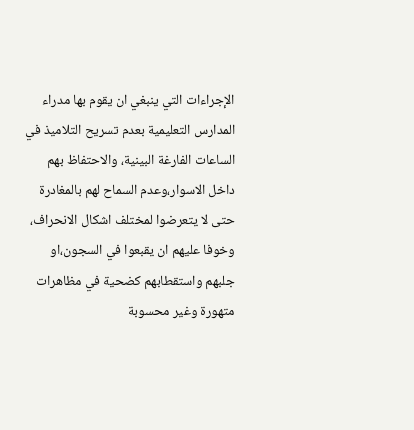الإجراءات التي ينبغي ان يقوم بها مدراء المدارس التعليمية بعدم تسريح التلاميذ في الساعات الفارغة البينية، والاحتفاظ بهم داخل الاسوار،وعدم السماح لهم بالمغادرة حتى لا يتعرضوا لمختلف اشكال الانحراف، وخوفا عليهم ان يقبعوا في السجون،او جلبهم واستقطابهم كضحية في مظاهرات متهورة وغير محسوبة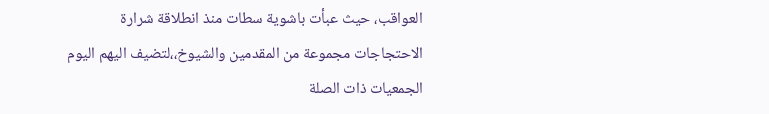العواقب، حيث عبأت باشوية سطات منذ انطلاقة شرارة الاحتجاجات مجموعة من المقدمين والشيوخ،،لتضيف اليهم اليوم الجمعيات ذات الصلة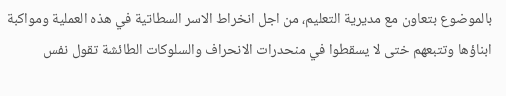بالموضوع بتعاون مع مديرية التعليم، من اجل انخراط الاسر السطاتية في هذه العملية ومواكبة ابناؤها وتتبعهم ختى لا يسقطوا في منحدرات الانحراف والسلوكات الطائشة تقول نفس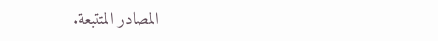المصادر المتتبعة.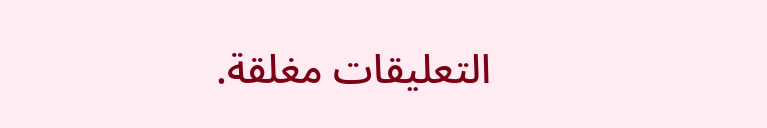التعليقات مغلقة.